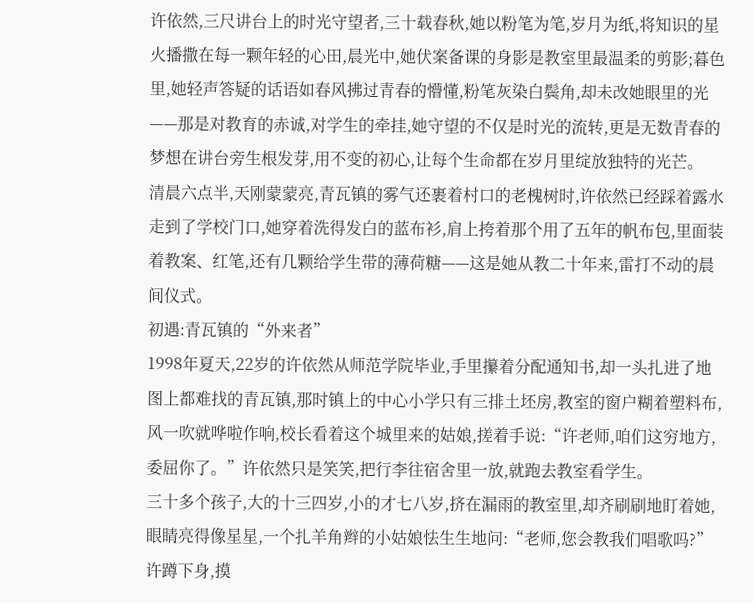许依然,三尺讲台上的时光守望者,三十载春秋,她以粉笔为笔,岁月为纸,将知识的星火播撒在每一颗年轻的心田,晨光中,她伏案备课的身影是教室里最温柔的剪影;暮色里,她轻声答疑的话语如春风拂过青春的懵懂,粉笔灰染白鬓角,却未改她眼里的光——那是对教育的赤诚,对学生的牵挂,她守望的不仅是时光的流转,更是无数青春的梦想在讲台旁生根发芽,用不变的初心,让每个生命都在岁月里绽放独特的光芒。
清晨六点半,天刚蒙蒙亮,青瓦镇的雾气还裹着村口的老槐树时,许依然已经踩着露水走到了学校门口,她穿着洗得发白的蓝布衫,肩上挎着那个用了五年的帆布包,里面装着教案、红笔,还有几颗给学生带的薄荷糖——这是她从教二十年来,雷打不动的晨间仪式。
初遇:青瓦镇的“外来者”
1998年夏天,22岁的许依然从师范学院毕业,手里攥着分配通知书,却一头扎进了地图上都难找的青瓦镇,那时镇上的中心小学只有三排土坯房,教室的窗户糊着塑料布,风一吹就哗啦作响,校长看着这个城里来的姑娘,搓着手说:“许老师,咱们这穷地方,委屈你了。”许依然只是笑笑,把行李往宿舍里一放,就跑去教室看学生。
三十多个孩子,大的十三四岁,小的才七八岁,挤在漏雨的教室里,却齐刷刷地盯着她,眼睛亮得像星星,一个扎羊角辫的小姑娘怯生生地问:“老师,您会教我们唱歌吗?”许蹲下身,摸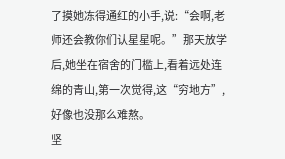了摸她冻得通红的小手,说:“会啊,老师还会教你们认星星呢。”那天放学后,她坐在宿舍的门槛上,看着远处连绵的青山,第一次觉得,这“穷地方”,好像也没那么难熬。
坚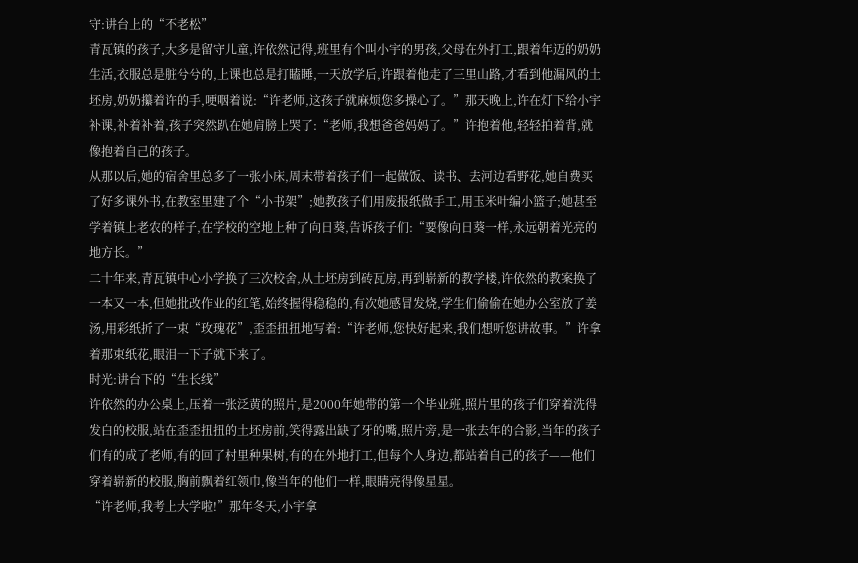守:讲台上的“不老松”
青瓦镇的孩子,大多是留守儿童,许依然记得,班里有个叫小宇的男孩,父母在外打工,跟着年迈的奶奶生活,衣服总是脏兮兮的,上课也总是打瞌睡,一天放学后,许跟着他走了三里山路,才看到他漏风的土坯房,奶奶攥着许的手,哽咽着说:“许老师,这孩子就麻烦您多操心了。”那天晚上,许在灯下给小宇补课,补着补着,孩子突然趴在她肩膀上哭了:“老师,我想爸爸妈妈了。”许抱着他,轻轻拍着背,就像抱着自己的孩子。
从那以后,她的宿舍里总多了一张小床,周末带着孩子们一起做饭、读书、去河边看野花,她自费买了好多课外书,在教室里建了个“小书架”;她教孩子们用废报纸做手工,用玉米叶编小篮子;她甚至学着镇上老农的样子,在学校的空地上种了向日葵,告诉孩子们:“要像向日葵一样,永远朝着光亮的地方长。”
二十年来,青瓦镇中心小学换了三次校舍,从土坯房到砖瓦房,再到崭新的教学楼,许依然的教案换了一本又一本,但她批改作业的红笔,始终握得稳稳的,有次她感冒发烧,学生们偷偷在她办公室放了姜汤,用彩纸折了一束“玫瑰花”,歪歪扭扭地写着:“许老师,您快好起来,我们想听您讲故事。”许拿着那束纸花,眼泪一下子就下来了。
时光:讲台下的“生长线”
许依然的办公桌上,压着一张泛黄的照片,是2000年她带的第一个毕业班,照片里的孩子们穿着洗得发白的校服,站在歪歪扭扭的土坯房前,笑得露出缺了牙的嘴,照片旁,是一张去年的合影,当年的孩子们有的成了老师,有的回了村里种果树,有的在外地打工,但每个人身边,都站着自己的孩子——他们穿着崭新的校服,胸前飘着红领巾,像当年的他们一样,眼睛亮得像星星。
“许老师,我考上大学啦!”那年冬天,小宇拿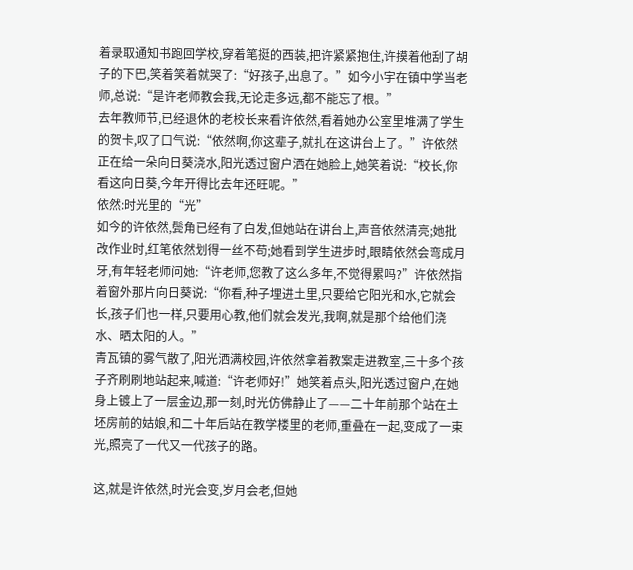着录取通知书跑回学校,穿着笔挺的西装,把许紧紧抱住,许摸着他刮了胡子的下巴,笑着笑着就哭了:“好孩子,出息了。”如今小宇在镇中学当老师,总说:“是许老师教会我,无论走多远,都不能忘了根。”
去年教师节,已经退休的老校长来看许依然,看着她办公室里堆满了学生的贺卡,叹了口气说:“依然啊,你这辈子,就扎在这讲台上了。”许依然正在给一朵向日葵浇水,阳光透过窗户洒在她脸上,她笑着说:“校长,你看这向日葵,今年开得比去年还旺呢。”
依然:时光里的“光”
如今的许依然,鬓角已经有了白发,但她站在讲台上,声音依然清亮;她批改作业时,红笔依然划得一丝不苟;她看到学生进步时,眼睛依然会弯成月牙,有年轻老师问她:“许老师,您教了这么多年,不觉得累吗?”许依然指着窗外那片向日葵说:“你看,种子埋进土里,只要给它阳光和水,它就会长,孩子们也一样,只要用心教,他们就会发光,我啊,就是那个给他们浇水、晒太阳的人。”
青瓦镇的雾气散了,阳光洒满校园,许依然拿着教案走进教室,三十多个孩子齐刷刷地站起来,喊道:“许老师好!”她笑着点头,阳光透过窗户,在她身上镀上了一层金边,那一刻,时光仿佛静止了——二十年前那个站在土坯房前的姑娘,和二十年后站在教学楼里的老师,重叠在一起,变成了一束光,照亮了一代又一代孩子的路。

这,就是许依然,时光会变,岁月会老,但她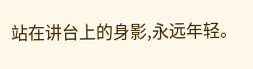站在讲台上的身影,永远年轻。